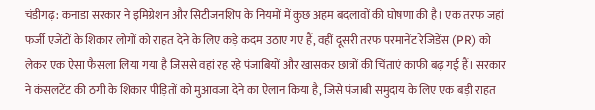चंडीगढ़: कनाडा सरकार ने इमिग्रेशन और सिटीजनशिप के नियमों में कुछ अहम बदलावों की घोषणा की है। एक तरफ जहां फर्जी एजेंटों के शिकार लोगों को राहत देने के लिए कड़े कदम उठाए गए हैं, वहीं दूसरी तरफ परमानेंट रेजिडेंस (PR) को लेकर एक ऐसा फैसला लिया गया है जिससे वहां रह रहे पंजाबियों और खासकर छात्रों की चिंताएं काफी बढ़ गई हैं। सरकार ने कंसलटेंट की ठगी के शिकार पीड़ितों को मुआवजा देने का ऐलान किया है, जिसे पंजाबी समुदाय के लिए एक बड़ी राहत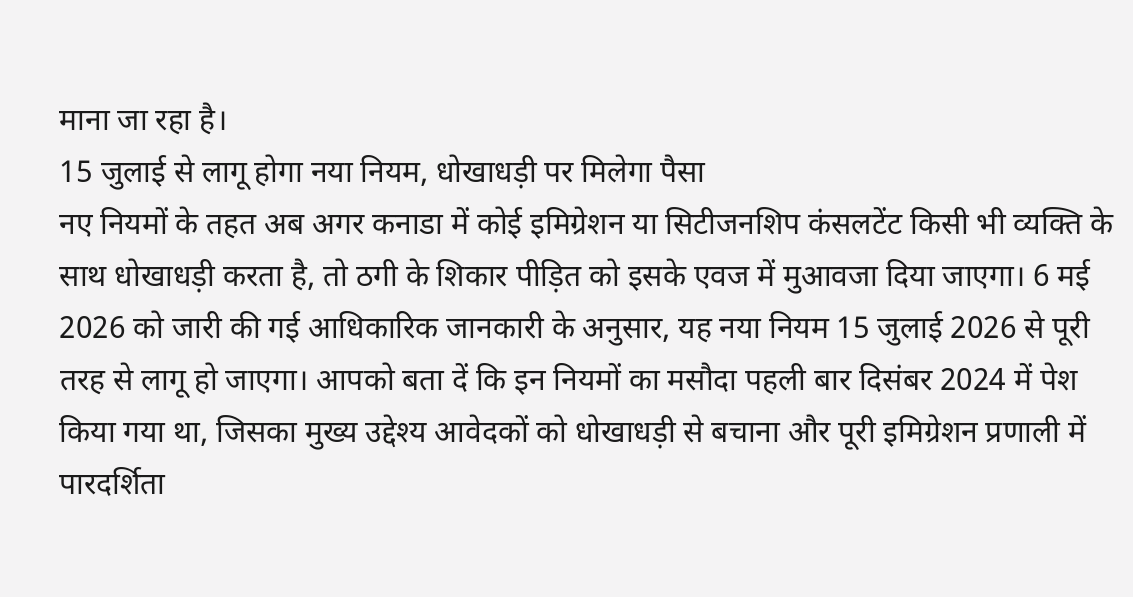माना जा रहा है।
15 जुलाई से लागू होगा नया नियम, धोखाधड़ी पर मिलेगा पैसा
नए नियमों के तहत अब अगर कनाडा में कोई इमिग्रेशन या सिटीजनशिप कंसलटेंट किसी भी व्यक्ति के साथ धोखाधड़ी करता है, तो ठगी के शिकार पीड़ित को इसके एवज में मुआवजा दिया जाएगा। 6 मई 2026 को जारी की गई आधिकारिक जानकारी के अनुसार, यह नया नियम 15 जुलाई 2026 से पूरी तरह से लागू हो जाएगा। आपको बता दें कि इन नियमों का मसौदा पहली बार दिसंबर 2024 में पेश किया गया था, जिसका मुख्य उद्देश्य आवेदकों को धोखाधड़ी से बचाना और पूरी इमिग्रेशन प्रणाली में पारदर्शिता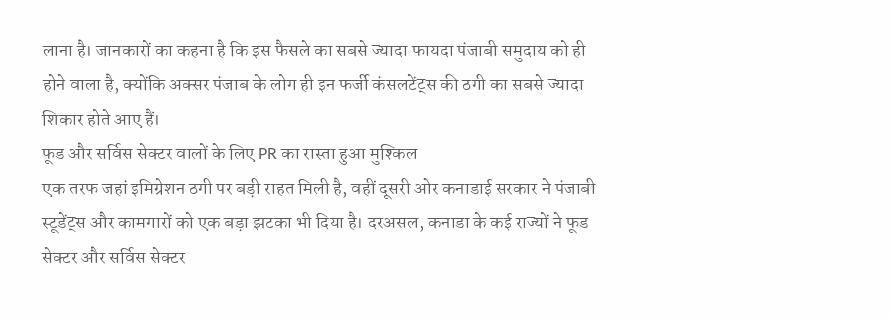लाना है। जानकारों का कहना है कि इस फैसले का सबसे ज्यादा फायदा पंजाबी समुदाय को ही होने वाला है, क्योंकि अक्सर पंजाब के लोग ही इन फर्जी कंसलटेंट्स की ठगी का सबसे ज्यादा शिकार होते आए हैं।
फूड और सर्विस सेक्टर वालों के लिए PR का रास्ता हुआ मुश्किल
एक तरफ जहां इमिग्रेशन ठगी पर बड़ी राहत मिली है, वहीं दूसरी ओर कनाडाई सरकार ने पंजाबी स्टूडेंट्स और कामगारों को एक बड़ा झटका भी दिया है। दरअसल, कनाडा के कई राज्यों ने फूड सेक्टर और सर्विस सेक्टर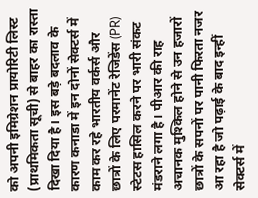को अपनी इमिग्रेशन प्रायोरिटी लिस्ट (प्राथमिकता सूची) से बाहर का रास्ता दिखा दिया है। इस बड़े बदलाव के कारण कनाडा में इन दोनों सेक्टर्स में काम कर रहे भारतीय वर्कर्स और छात्रों के लिए परमानेंट रेजिडेंस (PR) स्टेटस हासिल करने पर भारी संकट मंडराने लगा है। पीआर की राह अचानक मुश्किल होने से उन हजारों छात्रों के सपनों पर पानी फिरता नजर आ रहा है जो पढ़ाई के बाद इन्हीं सेक्टर्स में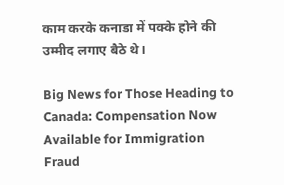काम करके कनाडा में पक्के होने की उम्मीद लगाए बैठे थे।

Big News for Those Heading to Canada: Compensation Now Available for Immigration Fraud